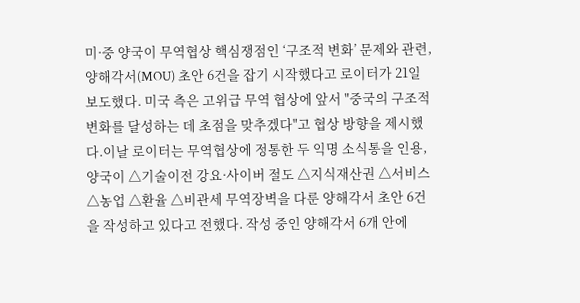미·중 양국이 무역협상 핵심쟁점인 ‘구조적 변화’ 문제와 관련, 양해각서(MOU) 초안 6건을 잡기 시작했다고 로이터가 21일 보도했다. 미국 측은 고위급 무역 협상에 앞서 "중국의 구조적 변화를 달성하는 데 초점을 맞추겠다"고 협상 방향을 제시했다.이날 로이터는 무역협상에 정통한 두 익명 소식통을 인용, 양국이 △기술이전 강요·사이버 절도 △지식재산권 △서비스 △농업 △환율 △비관세 무역장벽을 다룬 양해각서 초안 6건을 작성하고 있다고 전했다. 작성 중인 양해각서 6개 안에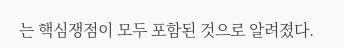는 핵심쟁점이 모두 포함된 것으로 알려졌다.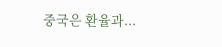중국은 환율과...